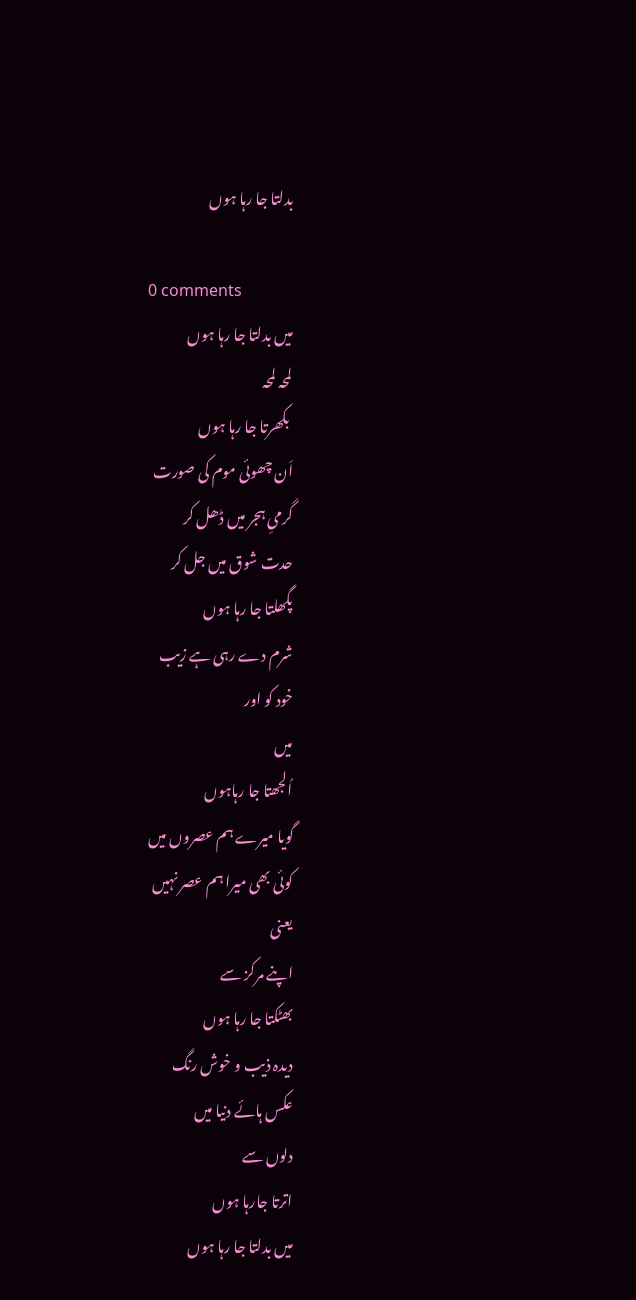بدلتا جا رہا ہوں

0 comments
میں بدلتا جا رہا ہوں
لمحہ لمحہ
 بکھرتا جا رہا ہوں
اَن چھوئی موم کی صورت
گرمیِ ہجر میں ڈھل کر
حدت شوق میں جل کر
پگھلتا جا رہا ہوں
شرم دے رہی ہے زیب
خود کو اور
میں
اُلجھتا جا رہاہوں
گویا میرے ہم عصروں میں
کوئی بھی میرا ہم عصر نہیں
یعنی
اپنے مرکز سے
بھٹکتا جا رہا ہوں
دیدہ ذیب و خوش رنگ
عکس ہائے دنیا میں
دلوں سے
اترتا جارہا ہوں
میں بدلتا جا رہا ہوں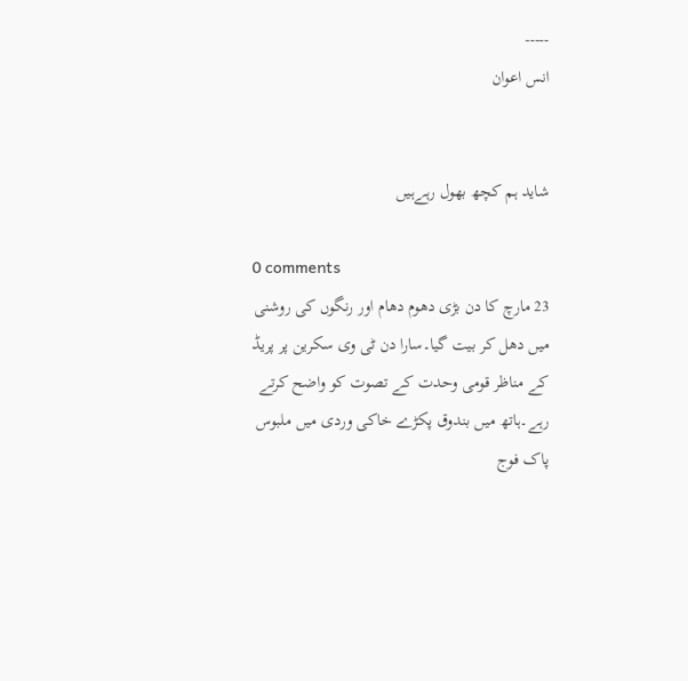-----
انس اعوان


شاید ہم کچھ بھول رہےہیں

0 comments
23 مارچ کا دن بڑی دھوم دھام اور رنگوں کی روشنی میں دھل کر بیت گیا۔سارا دن ٹی وی سکرین پر پریڈ کے مناظر قومی وحدت کے تصوت کو واضح کرتے رہے۔ہاتھ میں بندوق پکڑے خاکی وردی میں ملبوس پاک فوج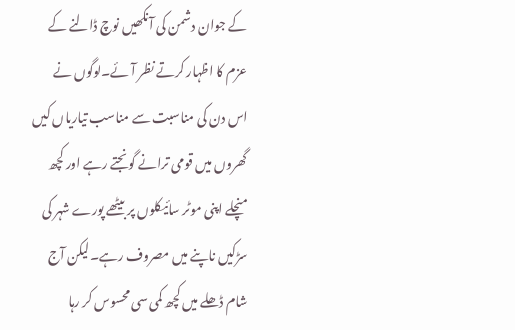کے جوان دشمن کی آنکھیں نوچ ڈالنے کے عزم کا اظہار کرتے نظر آئے۔لوگوں نے اس دن کی مناسبت سے مناسب تیاریاں کیں گھروں میں قومی ترانے گونجتے رہے اور کچھ منچلے اپنی موٹر سائیکلوں پر بیٹھے پورے شہر کی سڑکیں ناپنے میں مصروف رہے۔لیکن آج شام ڈھلے میں کچھ کمی سی محسوس کر رہا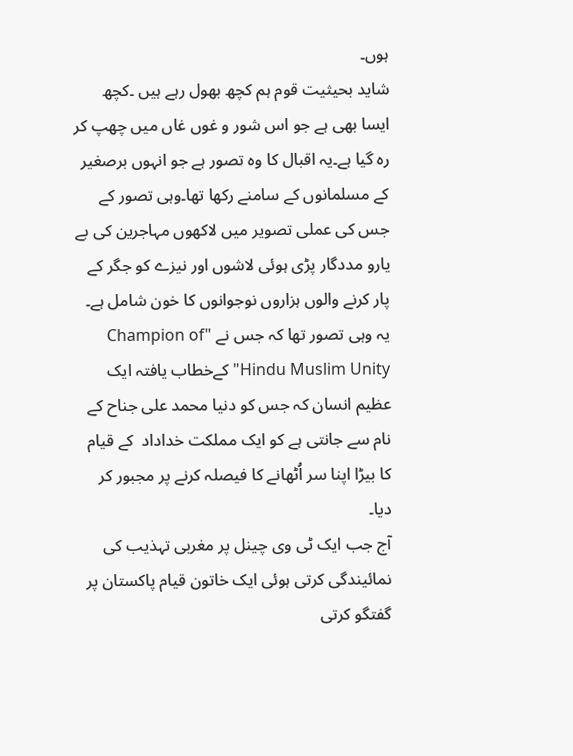ہوں۔
شاید بحیثیت قوم ہم کچھ بھول رہے ہیں ۔کچھ ایسا بھی ہے جو اس شور و غوں غاں میں چھپ کر رہ گیا ہے۔یہ اقبال کا وہ تصور ہے جو انہوں برصغیر کے مسلمانوں کے سامنے رکھا تھا۔وہی تصور کے جس کی عملی تصویر میں لاکھوں مہاجرین کی بے یارو مددگار پڑی ہوئی لاشوں اور نیزے کو جگر کے پار کرنے والوں ہزاروں نوجوانوں کا خون شامل ہے۔ یہ وہی تصور تھا کہ جس نے "Champion of Hindu Muslim Unity"کےخطاب یافتہ ایک عظیم انسان کہ جس کو دنیا محمد علی جناح کے نام سے جانتی ہے کو ایک مملکت خداداد  کے قیام کا بیڑا اپنا سر اُٹھانے کا فیصلہ کرنے پر مجبور کر دیا۔
آج جب ایک ٹی وی چینل پر مغربی تہذیب کی نمائیندگی کرتی ہوئی ایک خاتون قیام پاکستان پر گفتگو کرتی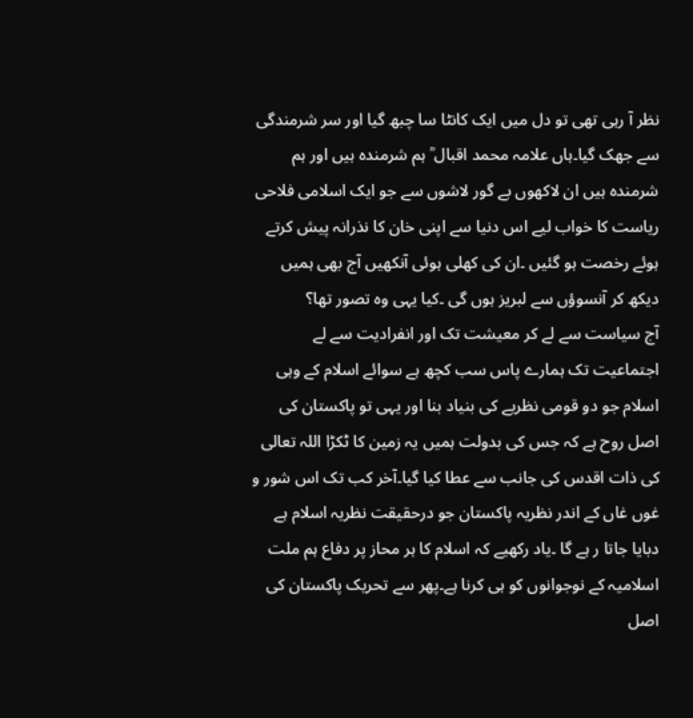نظر آ رہی تھی تو دل میں ایک کانٹا سا چبھ گیا اور سر شرمندگی سے جھک گیا۔ہاں علامہ محمد اقبال ؒ ہم شرمندہ ہیں اور ہم شرمندہ ہیں ان لاکھوں بے گور لاشوں سے جو ایک اسلامی فلاحی ریاست کا خواب لیے اس دنیا سے اپنی خان کا نذرانہ پیش کرتے ہوئے رخصت ہو گئیں ۔ان کی کھلی ہوئی آنکھیں آج بھی ہمیں دیکھ کر آنسوؤں سے لبریز ہوں گی ۔کیا یہی وہ تصور تھا؟
آج سیاست سے لے کر معیشت تک اور انفرادیت سے لے اجتماعیت تک ہمارے پاس سب کچھ ہے سوائے اسلام کے وہی اسلام جو دو قومی نظریے کی بنیاد بنا اور یہی تو پاکستان کی اصل روح ہے کہ جس کی بدولت ہمیں یہ زمین کا ٹکڑا اللہ تعالی کی ذات اقدس کی جانب سے عطا کیا گیا۔آخر کب تک اس شور و غوں غاں کے اندر نظریہ پاکستان جو درحقیقت نظریہ اسلام ہے دبایا جاتا ر ہے گا ۔یاد رکھیے کہ اسلام کا ہر محاز پر دفاع ہم ملت اسلامیہ کے نوجوانوں کو ہی کرنا ہے۔پھر سے تحریک پاکستان کی اصل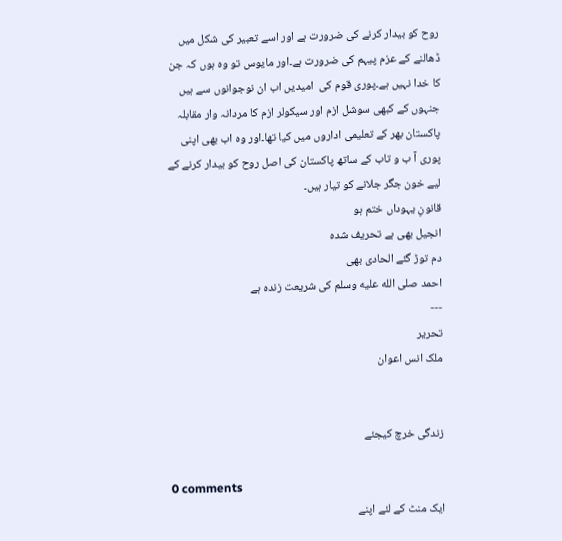روح کو بیدار کرنے کی ضرورت ہے اور اسے تعبیر کی شکل میں ڈھالنے کے عزم پیہم کی ضرورت ہے۔اور مایوس تو وہ ہوں کہ جن کا خدا نہیں ہے۔پوری قوم کی  امیدیں اب ان نوجوانوں سے ہیں جنہوں کے کبھی سوشل ازم اور سیکولر ازم کا مردانہ وار مقابلہ پاکستان بھر کے تعلیمی اداروں میں کیا تھا۔اور وہ اب بھی اپنی پوری آ ب و تاب کے ساتھ پاکستان کی اصل روح کو بیدار کرنے کے لیے خون جگر جلانے کو تیار ہیں۔
قانونِ یہوداں ختم ہو
انجیل بھی ہے تحریف شدہ
دم توڑ گئے الحادی بھی
احمد صلى الله عليه وسلم کی شریعت زندہ ہے
---
تحریر
ملک انس اعوان


زندگی خرچ کیجئے

0 comments
ایک منٹ کے لئے اپنے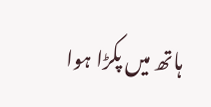ہاتھ میں پکڑا ہوا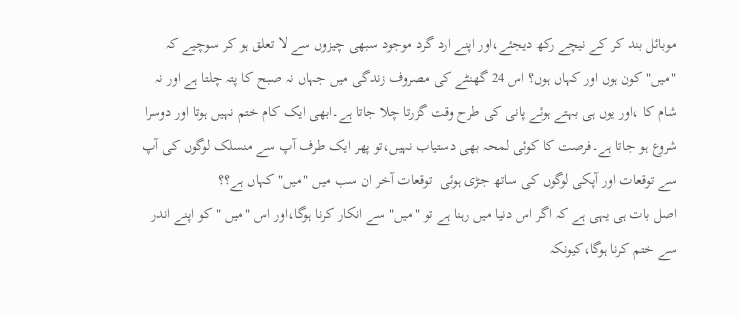موبائل بند کر کے نیچے رکھ دیجئے،اور اپنے ارد گرد موجود سبھی چیزوں سے لا تعلق ہو کر سوچیے کہ "میں" کون ہوں اور کہاں ہوں؟ اس 24 گھنٹے کی مصروف زندگی میں جہاں نہ صبح کا پتہ چلتا ہے اور نہ شام کا ،اور یوں ہی بہتے ہوئے پانی کی طرح وقت گزرتا چلا جاتا ہے۔ابھی ایک کام ختم نہیں ہوتا اور دوسرا شروع ہو جاتا ہے۔فرصت کا کوئی لمحہ بھی دستیاب نہیں،تو پھر ایک طرف آپ سے منسلک لوگوں کی آپ سے توقعات اور آپکی لوگوں کی ساتھ جڑی ہوئی  توقعات آخر ان سب میں "میں" کہاں ہے؟؟
اصل بات ہی یہی ہے کہ اگر اس دنیا میں رہنا ہے تو "میں" سے انکار کرنا ہوگا،اور اس "میں " کو اپنے اندر سے ختم کرنا ہوگا،کیونکہ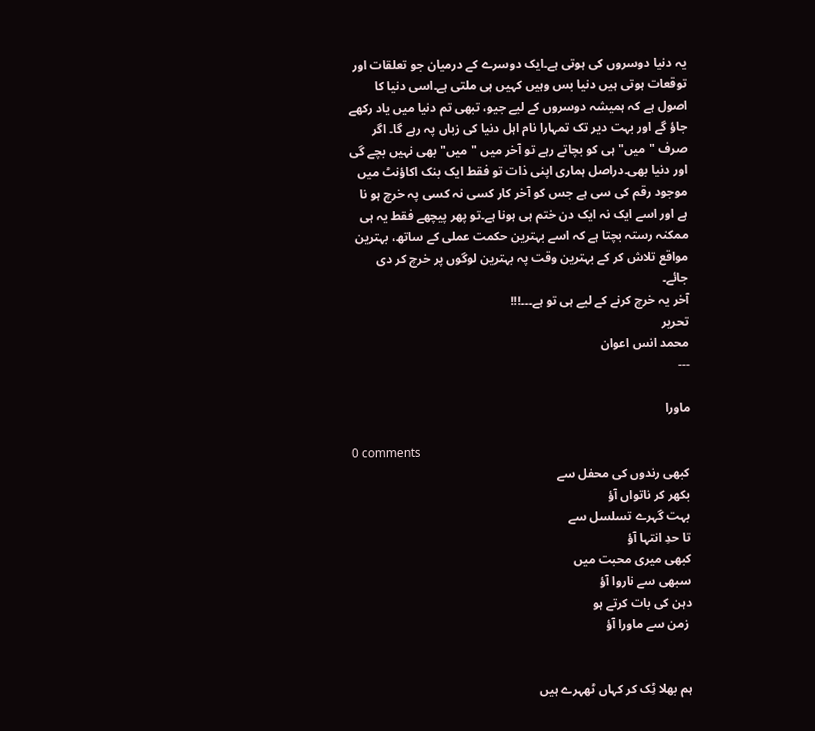یہ دنیا دوسروں کی ہوتی ہے۔ایک دوسرے کے درمیان جو تعلقات اور توقعات ہوتی ہیں دنیا بس وہیں کہیں ہی ملتی ہے۔اسی دنیا کا اصول ہے کہ ہمیشہ دوسروں کے لیے جیو، تبھی تم دنیا میں یاد رکھے جاؤ گے اور بہت دیر تک تمہارا نام اہل دنیا کی زباں پہ رہے گا۔ اگر صرف "میں" ہی کو بچاتے رہے تو آخر میں "میں"بھی نہیں بچے گی اور دنیا بھی۔دراصل ہماری اپنی ذات تو فقط ایک بنک اکاؤنٹ میں موجود رقم کی سی ہے جس کو آخر کار کسی نہ کسی پہ خرچ ہو نا ہے اور اسے ایک نہ ایک دن ختم ہی ہونا ہے۔تو پھر پیچھے فقط یہ ہی ممکنہ رستہ بچتا ہے کہ اسے بہترین حکمت عملی کے ساتھ، بہترین مواقع تلاش کر کے بہترین وقت پہ بہترین لوگوں پر خرچ کر دی جائے۔
آخر یہ خرچ کرنے کے لیے ہی تو ہے۔۔۔!!!
تحریر
محمد انس اعوان
---

ماورا

0 comments
کبھی رندوں کی محفل سے
بکھر کر ناتواں آؤ
بہت گہرے تسلسل سے
تا حدِ انتہا آؤ
کبھی میری محبت میں
سبھی سے ناروا آؤ
دہن کی بات کرتے ہو
 زمن سے ماورا آؤ


ہم بھلا ٹِک کر کہاں ٹھہرے ہیں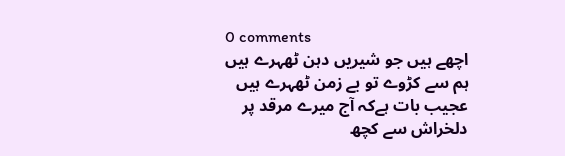0 comments
اچھے ہیں جو شیریں دہن ٹھہرے ہیں
ہم سے کڑوے تو بے زمن ٹھہرے ہیں
عجیب بات ہےکہ آج میرے مرقد پر
دلخراش سے کچھ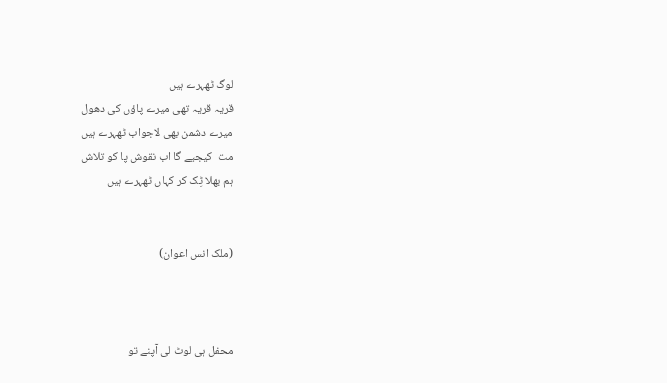لوگ ٹھہرے ہیں
قریہ قریہ تھی میرے پاؤں کی دھول
میرے دشمن بھی لاجواب ٹھہرے ہیں
مت  کیجیے گا اب نقوش پا کو تلاش
ہم بھلا ٹِک کر کہاں ٹھہرے ہیں


(ملک انس اعوان)



محفل ہی لوٹ لی آپنے تو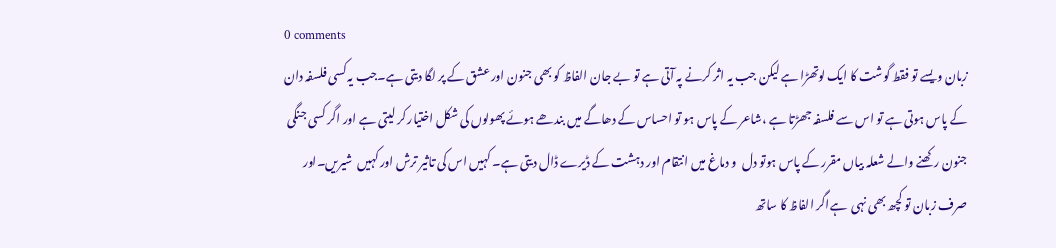0 comments
زبان ویسے تو فقط گوشت کا ایک لوتھڑا ہے لیکن جب یہ اثر کرنے پہ آتی ہے تو بے جان الفاظ کو بھی جنون اور عشق کے پر لگا دیتی ہے۔جب یہ کسی فلسفہ دان کے پاس ہوتی ہے تو اس سے فلسفہ جھڑتا ہے ،شاعر کے پاس ہو تو احساس کے دھاگے میں بندھے ہوئے پھولوں کی شکل اختیار کر لیتی ہے اور اگر کسی جنگی جنون رکھنے والے شعلہ بیاں مقرر کے پاس ہوتو دل  و دماغ میں انتقام اور دہشت کے ڈیرے ڈال دیتی ہے۔ کہیں اس کی تاثیر ترش اور کہیں  شیریں۔اور صرف زبان تو کچھ بھی نہی  ہےاگر الفاظ کا ساتھ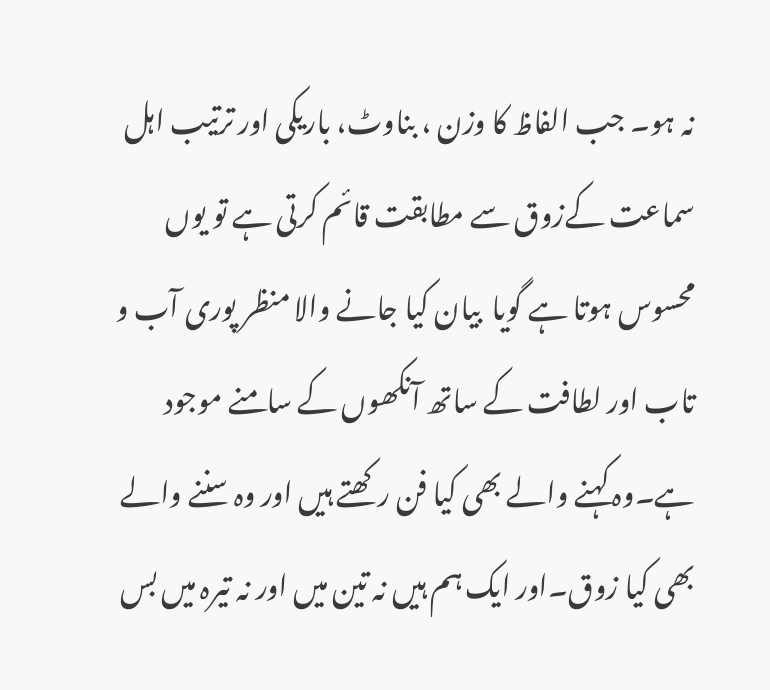نہ ہو۔ جب الفاظ کا وزن ، بناوٹ، باریکی اور ترتیب اہل سماعت کےزوق سے مطابقت قائم کرتی ہے تو یوں محسوس ہوتا ہے گویا  بیان کیا جانے والا منظر پوری آب و تاب اور لطافت کے ساتھ آنکھوں کے سامنے موجود ہے۔وہ کہنے والے بھی کیا فن رکھتے ہیں اور وہ سننے والے بھی کیا زوق۔اور ایک ہم ہیں نہ تین میں اور نہ تیرہ میں بس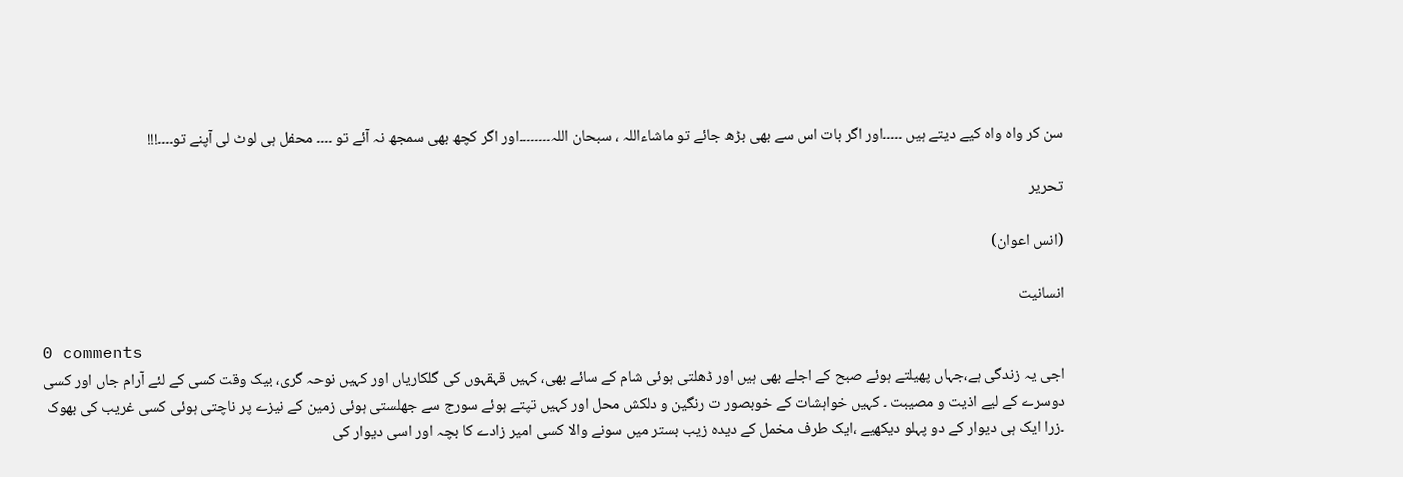سن کر واہ واہ کیے دیتے ہیں ۔۔۔۔۔اور اگر بات اس سے بھی بڑھ جائے تو ماشاءاللہ ، سبحان اللہ۔۔۔۔۔۔۔۔اور اگر کچھ بھی سمجھ نہ آئے تو ۔۔۔۔ محفل ہی لوٹ لی آپنے تو۔۔۔۔!!!

تحریر

(انس اعوان)

انسانیت

0 comments
اجی یہ زندگی ہے،جہاں پھیلتے ہوئے صبح کے اجلے بھی ہیں اور ڈھلتی ہوئی شام کے سائے بھی، کہیں قہقہوں کی گلکاریاں اور کہیں نوحہ گری، بیک وقت کسی کے لئے آرام جاں اور کسی دوسرے کے لیے اذیت و مصیبت ۔ کہیں خواہشات کے خوبصور ت رنگین و دلکش محل اور کہیں تپتے ہوئے سورج سے جھلستی ہوئی زمین کے نیزے پر ناچتی ہوئی کسی غریب کی بھوک ۔زرا ایک ہی دیوار کے دو پہلو دیکھیے ،ایک طرف مخمل کے دیدہ زیب بستر میں سونے والا کسی امیر زادے کا بچہ اور اسی دیوار کی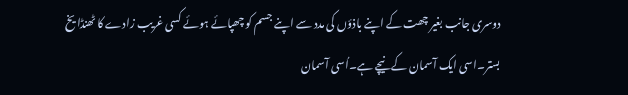دوسری جانب بغیر چھت کے اپنے باذؤں کی مدد سے اپنے جسم کو چھپائے ہوئے کسی غریب زادے کا ٹھنڈا یخ بستر۔اسی ایک آسمان کے نیچے ہے۔اُسی آسمان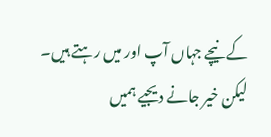کے نیچے جہاں آپ اور میں رہتے ہیں۔
لیکن خیر جانے دیجیے ہمیں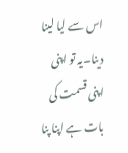اس سے لیا لینا دینا۔یہ تو اپنی اپنی قسمت کی بات ہے اپنا پنا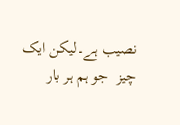نصیب ہے۔لیکن ایک چیز  جو ہم ہر بار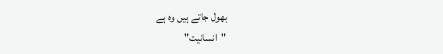بھول جاتے ہیں وہ ہے
"انسانیت"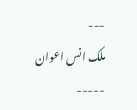---
ملک انس اعوان
-----